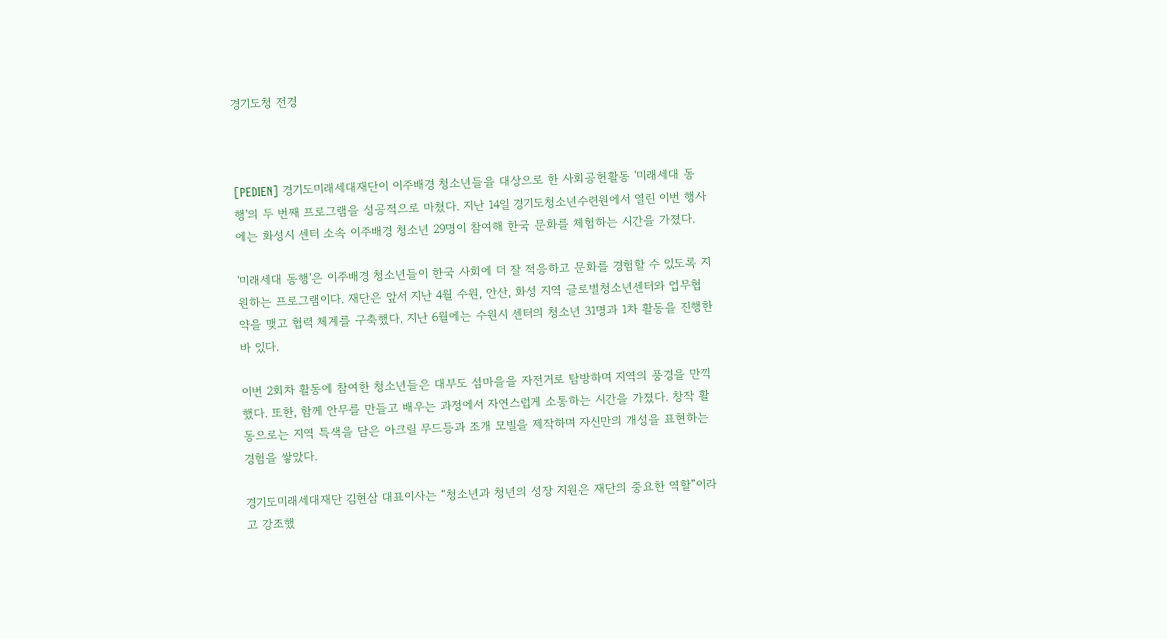경기도청 전경



[PEDIEN] 경기도미래세대재단이 이주배경 청소년들을 대상으로 한 사회공헌활동 '미래세대 동행'의 두 번째 프로그램을 성공적으로 마쳤다. 지난 14일 경기도청소년수련원에서 열린 이번 행사에는 화성시 센터 소속 이주배경 청소년 29명이 참여해 한국 문화를 체험하는 시간을 가졌다.

'미래세대 동행'은 이주배경 청소년들이 한국 사회에 더 잘 적응하고 문화를 경험할 수 있도록 지원하는 프로그램이다. 재단은 앞서 지난 4월 수원, 안산, 화성 지역 글로벌청소년센터와 업무협약을 맺고 협력 체계를 구축했다. 지난 6월에는 수원시 센터의 청소년 31명과 1차 활동을 진행한 바 있다.

이번 2회차 활동에 참여한 청소년들은 대부도 섬마을을 자전거로 탐방하며 지역의 풍경을 만끽했다. 또한, 함께 안무를 만들고 배우는 과정에서 자연스럽게 소통하는 시간을 가졌다. 창작 활동으로는 지역 특색을 담은 아크릴 무드등과 조개 모빌을 제작하며 자신만의 개성을 표현하는 경험을 쌓았다.

경기도미래세대재단 김현삼 대표이사는 “청소년과 청년의 성장 지원은 재단의 중요한 역할”이라고 강조했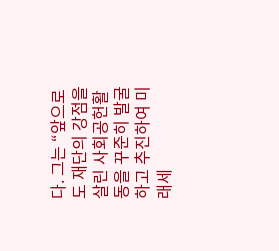다. 그는 “앞으로도 재단의 강점을 살린 사회공헌활동을 꾸준히 발굴하고 추진하여 미래세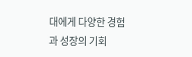대에게 다양한 경험과 성장의 기회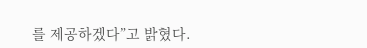를 제공하겠다”고 밝혔다.